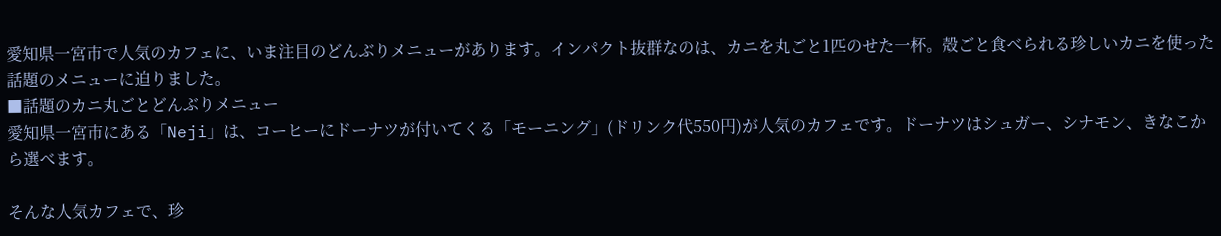愛知県一宮市で人気のカフェに、いま注目のどんぶりメニューがあります。インパクト抜群なのは、カニを丸ごと1匹のせた一杯。殻ごと食べられる珍しいカニを使った話題のメニューに迫りました。
■話題のカニ丸ごとどんぶりメニュー
愛知県一宮市にある「Neji」は、コーヒーにドーナツが付いてくる「モーニング」(ドリンク代550円)が人気のカフェです。ドーナツはシュガー、シナモン、きなこから選べます。

そんな人気カフェで、珍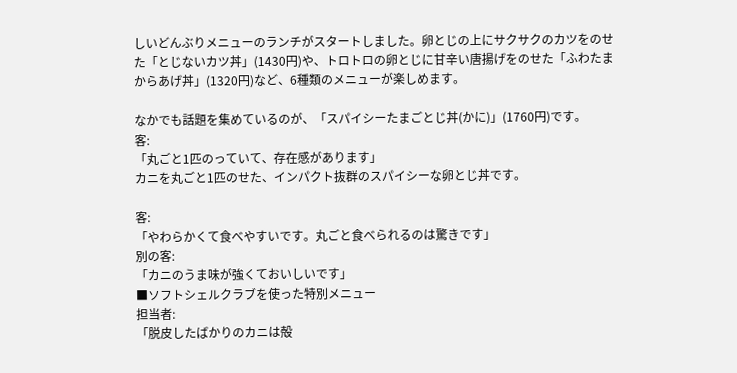しいどんぶりメニューのランチがスタートしました。卵とじの上にサクサクのカツをのせた「とじないカツ丼」(1430円)や、トロトロの卵とじに甘辛い唐揚げをのせた「ふわたまからあげ丼」(1320円)など、6種類のメニューが楽しめます。

なかでも話題を集めているのが、「スパイシーたまごとじ丼(かに)」(1760円)です。
客:
「丸ごと1匹のっていて、存在感があります」
カニを丸ごと1匹のせた、インパクト抜群のスパイシーな卵とじ丼です。

客:
「やわらかくて食べやすいです。丸ごと食べられるのは驚きです」
別の客:
「カニのうま味が強くておいしいです」
■ソフトシェルクラブを使った特別メニュー
担当者:
「脱皮したばかりのカニは殻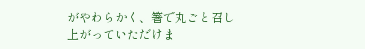がやわらかく、箸で丸ごと召し上がっていただけま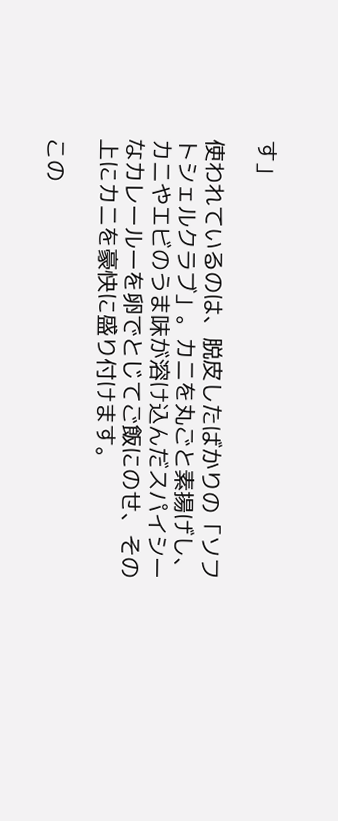す」

使われているのは、脱皮したばかりの「ソフトシェルクラブ」。カニを丸ごと素揚げし、カニやエビのうま味が溶け込んだスパイシーなカレールーを卵でとじてご飯にのせ、その上にカニを豪快に盛り付けます。

この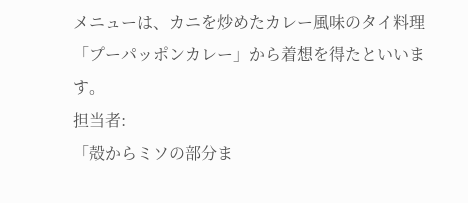メニューは、カニを炒めたカレー風味のタイ料理「プーパッポンカレー」から着想を得たといいます。
担当者:
「殻からミソの部分ま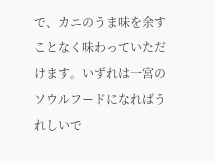で、カニのうま味を余すことなく味わっていただけます。いずれは一宮のソウルフードになればうれしいで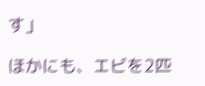す」

ほかにも、エビを2匹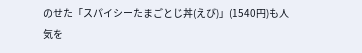のせた「スパイシーたまごとじ丼(えび)」(1540円)も人気を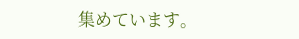集めています。